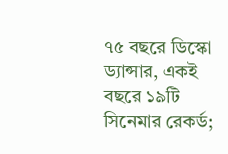৭৫ বছরে ডিস্কো ড্যান্সার, একই বছরে ১৯টি সিনেমার রেকর্ড;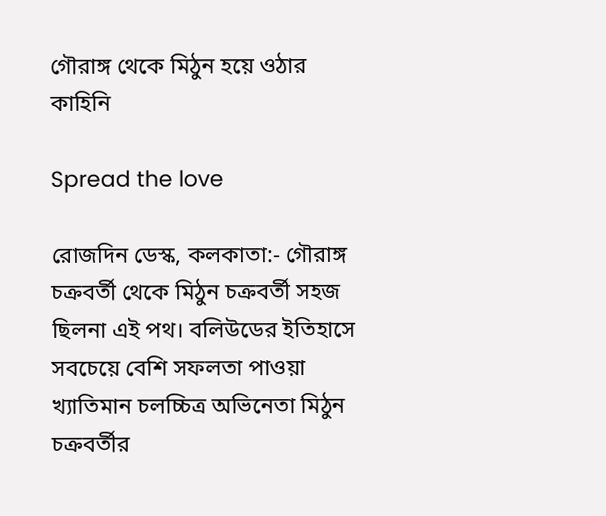গৌরাঙ্গ থেকে মিঠুন হয়ে ওঠার কাহিনি

Spread the love

রোজদিন ডেস্ক, কলকাতা:- গৌরাঙ্গ চক্রবর্তী থেকে মিঠুন চক্রবর্তী সহজ ছিলনা এই পথ। বলিউডের ইতিহাসে সবচেয়ে বেশি সফলতা পাওয়া খ্যাতিমান চলচ্চিত্র অভিনেতা মিঠুন চক্রবর্তীর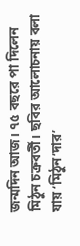জন্মদিন আজ। ৭৫ বছরে পা দিলেন মিঠুন চক্রবর্তী। ছবির আলোচনায় বলা যায় ‘মিঠুন’দার’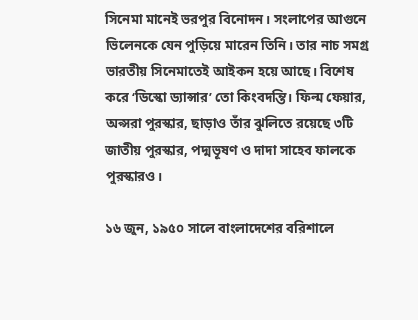সিনেমা মানেই ভরপুর বিনোদন। সংলাপের আগুনে ভিলেনকে যেন পুড়িয়ে মারেন তিনি। তার নাচ সমগ্র ভারতীয় সিনেমাতেই আইকন হয়ে আছে। বিশেষ করে ‘ডিস্কো ড্যান্সার’ তো কিংবদন্তি। ফিল্ম ফেয়ার, অপ্সরা পুরস্কার, ছাড়াও তাঁর ঝুলিতে রয়েছে ৩টি জাতীয় পুরস্কার, পদ্মভূষণ ও দাদা সাহেব ফালকে পুরস্কারও।

১৬ জুন, ১৯৫০ সালে বাংলাদেশের বরিশালে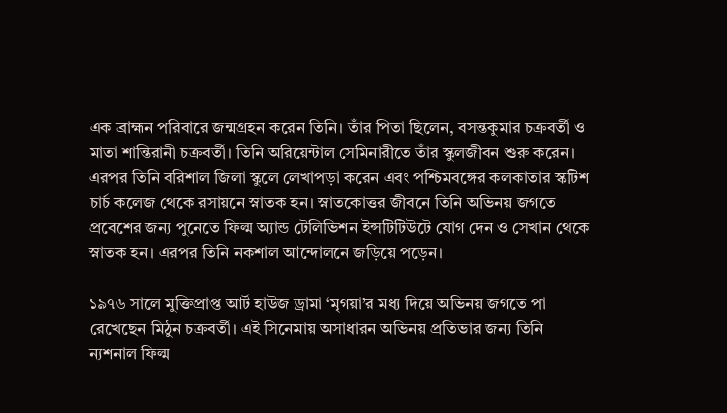এক ব্রাহ্মন পরিবারে জন্মগ্রহন করেন তিনি। তাঁর পিতা ছিলেন, বসন্তকুমার চক্রবর্তী ও মাতা শান্তিরানী চক্রবর্তী। তিনি অরিয়েন্টাল সেমিনারীতে তাঁর স্কুলজীবন শুরু করেন। এরপর তিনি বরিশাল জিলা স্কুলে লেখাপড়া করেন এবং পশ্চিমবঙ্গের কলকাতার স্কটিশ চার্চ কলেজ থেকে রসায়নে স্নাতক হন। স্নাতকোত্তর জীবনে তিনি অভিনয় জগতে প্রবেশের জন্য পুনেতে ফিল্ম অ্যান্ড টেলিভিশন ইন্সটিটিউটে যোগ দেন ও সেখান থেকে স্নাতক হন। এরপর তিনি নকশাল আন্দোলনে জড়িয়ে পড়েন।

১৯৭৬ সালে মুক্তিপ্রাপ্ত আর্ট হাউজ ড্রামা ‘মৃগয়া’র মধ্য দিয়ে অভিনয় জগতে পা রেখেছেন মিঠুন চক্রবর্তী। এই সিনেমায় অসাধারন অভিনয় প্রতিভার জন্য তিনি ন্যশনাল ফিল্ম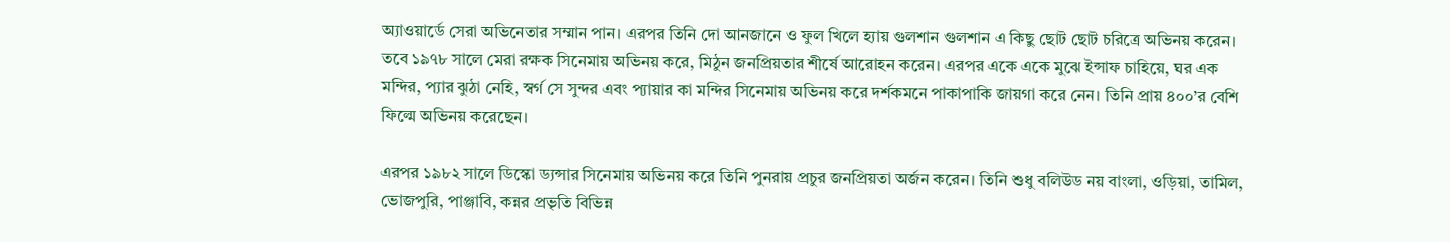অ্যাওয়ার্ডে সেরা অভিনেতার সম্মান পান। এরপর তিনি দো আনজানে ও ফুল খিলে হ্যায় গুলশান গুলশান এ কিছু ছোট ছোট চরিত্রে অভিনয় করেন। তবে ১৯৭৮ সালে মেরা রক্ষক সিনেমায় অভিনয় করে, মিঠুন জনপ্রিয়তার শীর্ষে আরোহন করেন। এরপর একে একে মুঝে ইন্সাফ চাহিয়ে, ঘর এক মন্দির, প্যার ঝুঠা নেহি, স্বর্গ সে সুন্দর এবং প্যায়ার কা মন্দির সিনেমায় অভিনয় করে দর্শকমনে পাকাপাকি জায়গা করে নেন। তিনি প্রায় ৪০০’র বেশি ফিল্মে অভিনয় করেছেন।

এরপর ১৯৮২ সালে ডিস্কো ড্যন্সার সিনেমায় অভিনয় করে তিনি পুনরায় প্রচুর জনপ্রিয়তা অর্জন করেন। তিনি শুধু বলিউড নয় বাংলা, ওড়িয়া, তামিল, ভোজপুরি, পাঞ্জাবি, কন্নর প্রভৃতি বিভিন্ন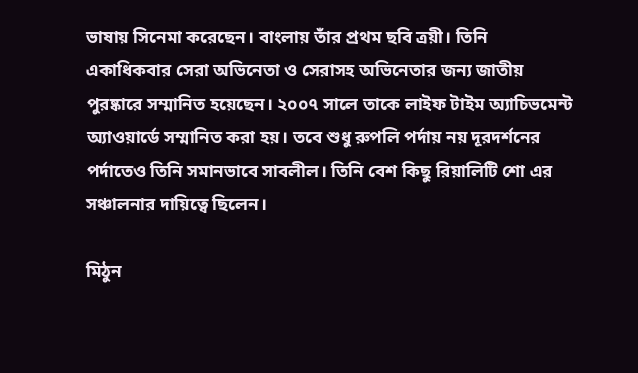ভাষায় সিনেমা করেছেন। বাংলায় তাঁর প্রথম ছবি ত্রয়ী। তিনি একাধিকবার সেরা অভিনেতা ও সেরাসহ অভিনেতার জন্য জাতীয় পুরষ্কারে সম্মানিত হয়েছেন। ২০০৭ সালে তাকে লাইফ টাইম অ্যাচিভমেন্ট অ্যাওয়ার্ডে সম্মানিত করা হয়। তবে শুধু রুপলি পর্দায় নয় দূরদর্শনের পর্দাতেও তিনি সমানভাবে সাবলীল। তিনি বেশ কিছু রিয়ালিটি শো এর সঞ্চালনার দায়িত্বে ছিলেন।

মিঠুন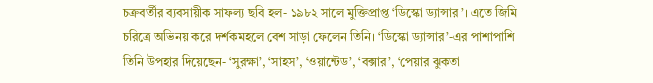চক্রবর্তীর ব্যবসায়ীক সাফল্য ছবি হল- ১৯৮২ সালে মুক্তিপ্রাপ্ত ‘ডিস্কো ড্যান্সার’। এতে জিমি চরিত্রে অভিনয় করে দর্শকমহলে বেশ সাড়া ফেলেন তিনি। ‘ডিস্কো ড্যান্সার’-এর পাশাপাশি তিনি উপহার দিয়েছেন- ‘সুরক্ষা’, ‘সাহস’, ‘ওয়ান্টেড’, ‘বক্সার’, ‘পেয়ার ঝুকতা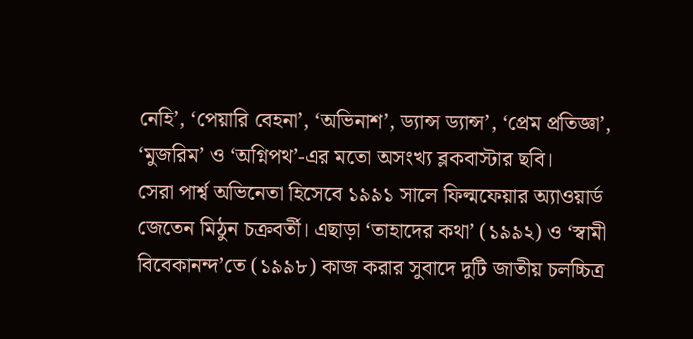নেহি’, ‘পেয়ারি বেহনা’, ‘অভিনাশ’, ড্যান্স ড্যান্স’, ‘প্রেম প্রতিজ্ঞা’, ‘মুজরিম’ ও ‘অগ্নিপথ’-এর মতো অসংখ্য ব্লকবাস্টার ছবি।
সেরা পার্শ্ব অভিনেতা হিসেবে ১৯৯১ সালে ফিল্মফেয়ার অ্যাওয়ার্ড জেতেন মিঠুন চক্রবর্তী। এছাড়া ‘তাহাদের কথা’ (১৯৯২) ও ‘স্বামী বিবেকানন্দ’তে (১৯৯৮) কাজ করার সুবাদে দুটি জাতীয় চলচ্চিত্র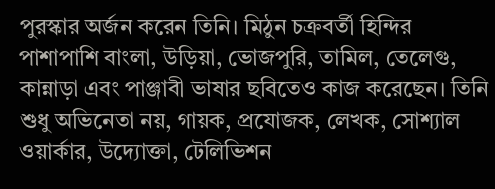পুরস্কার অর্জন করেন তিনি। মিঠুন চক্রবর্তী হিন্দির পাশাপাশি বাংলা, উড়িয়া, ভোজপুরি, তামিল, তেলেগু, কান্নাড়া এবং পাঞ্জাবী ভাষার ছবিতেও কাজ করেছেন। তিনি শুধু অভিনেতা নয়, গায়ক, প্রযোজক, লেখক, সোশ্যাল ওয়ার্কার, উদ্যোক্তা, টেলিভিশন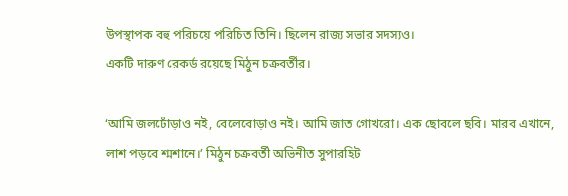উপস্থাপক বহু পরিচয়ে পরিচিত তিনি। ছিলেন রাজ্য সভার সদস্যও।
একটি দারুণ রেকর্ড রয়েছে মিঠুন চক্রবর্তীর।

‘আমি জলঢোঁড়াও নই, বেলেবোড়াও নই। আমি জাত গোখরো। এক ছোবলে ছবি। মারব এখানে, লাশ পড়বে শ্মশানে।’ মিঠুন চক্রবর্তী অভিনীত সুপারহিট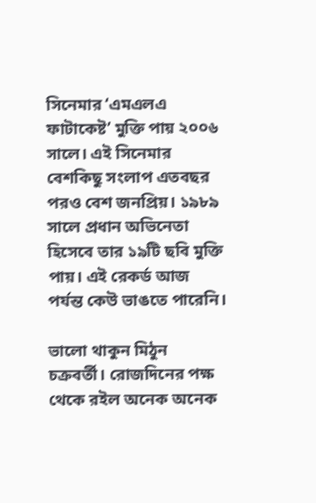সিনেমার ‘এমএলএ ফাটাকেষ্ট’ মুক্তি পায় ২০০৬ সালে। এই সিনেমার বেশকিছু সংলাপ এতবছর পরও বেশ জনপ্রিয়। ১৯৮৯ সালে প্রধান অভিনেতা হিসেবে তার ১৯টি ছবি মুক্তি পায়। এই রেকর্ড আজ পর্যন্ত কেউ ভাঙতে পারেনি।

ভালো থাকুন মিঠুন চক্রবর্তী। রোজদিনের পক্ষ থেকে রইল অনেক অনেক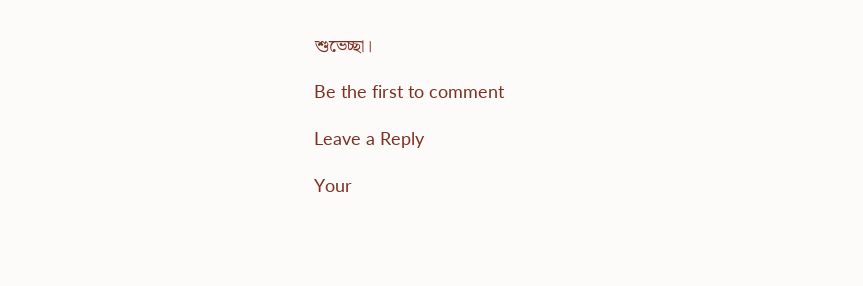শুভেচ্ছা।

Be the first to comment

Leave a Reply

Your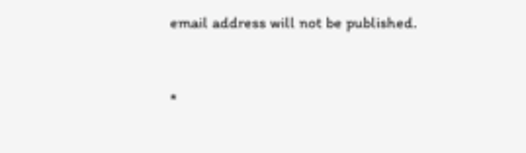email address will not be published.


*